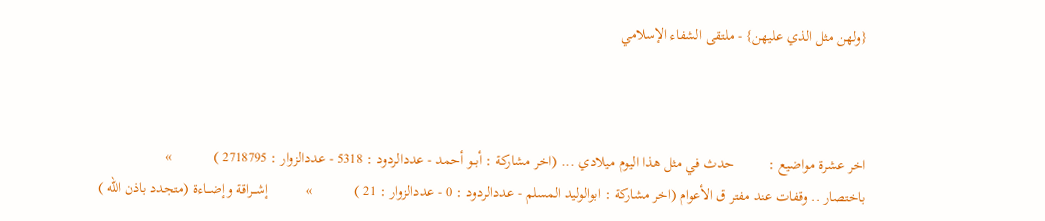{ولهن مثل الذي عليهن} - ملتقى الشفاء الإسلامي



اخر عشرة مواضيع :         حدث في مثل هذا اليوم ميلادي ... (اخر مشاركة : أبــو أحمد - عددالردود : 5318 - عددالزوار : 2718795 )           »          باختصار .. وقفات عند مفتر ق الأعوام (اخر مشاركة : ابوالوليد المسلم - عددالردود : 0 - عددالزوار : 21 )           »          إشـــراقة وإضـــاءة (متجدد باذن الله )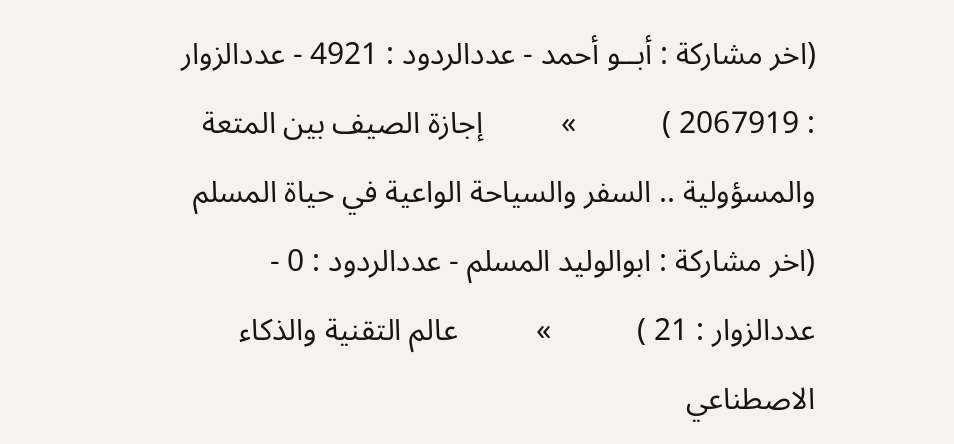(اخر مشاركة : أبــو أحمد - عددالردود : 4921 - عددالزوار : 2067919 )           »          إجازة الصيف بين المتعة والمسؤولية .. السفر والسياحة الواعية في حياة المسلم (اخر مشاركة : ابوالوليد المسلم - عددالردود : 0 - عددالزوار : 21 )           »          عالم التقنية والذكاء الاصطناعي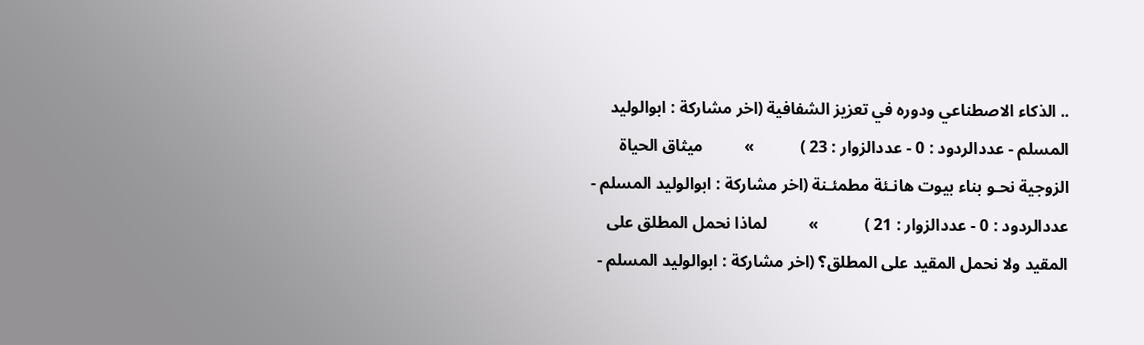.. الذكاء الاصطناعي ودوره في تعزيز الشفافية (اخر مشاركة : ابوالوليد المسلم - عددالردود : 0 - عددالزوار : 23 )           »          ميثاق الحياة الزوجية نحـو بناء بيوت هانـئة مطمئـنة (اخر مشاركة : ابوالوليد المسلم - عددالردود : 0 - عددالزوار : 21 )           »          لماذا نحمل المطلق على المقيد ولا نحمل المقيد على المطلق؟ (اخر مشاركة : ابوالوليد المسلم -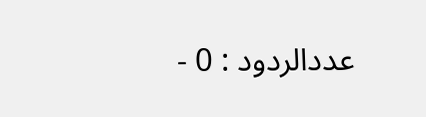عددالردود : 0 -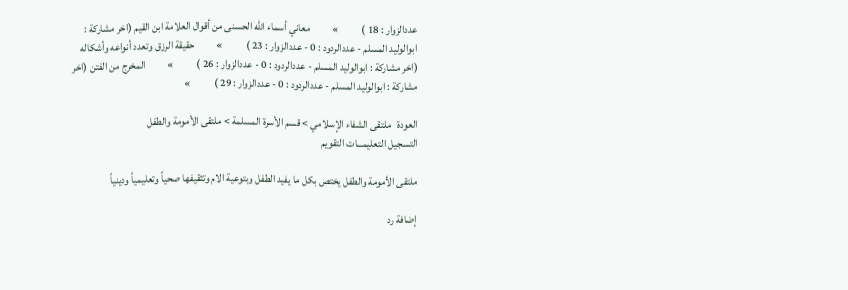عددالزوار : 18 )           »          معاني أسماء الله الحسنى من أقوال العلامة ابن القيم (اخر مشاركة : ابوالوليد المسلم - عددالردود : 0 - عددالزوار : 23 )           »          حقيقة الرزق وتعدد أنواعه وأشكاله (اخر مشاركة : ابوالوليد المسلم - عددالردود : 0 - عددالزوار : 26 )           »          المخرج من الفتن (اخر مشاركة : ابوالوليد المسلم - عددالردود : 0 - عددالزوار : 29 )           »

العودة   ملتقى الشفاء الإسلامي > قسم الأسرة المسلمة > ملتقى الأمومة والطفل
التسجيل التعليمـــات التقويم

ملتقى الأمومة والطفل يختص بكل ما يفيد الطفل وبتوعية الام وتثقيفها صحياً وتعليمياً ودينياً

إضافة رد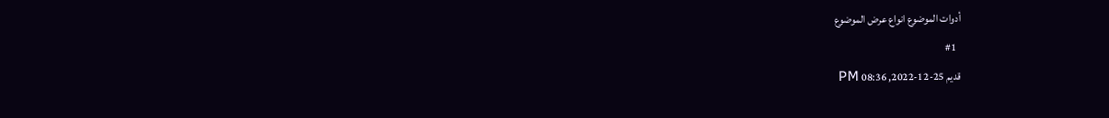أدوات الموضوع انواع عرض الموضوع
  #1
قديم 25-12-2022, 08:36 PM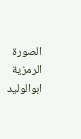الصورة الرمزية ابوالوليد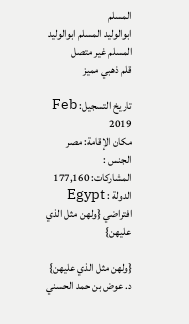المسلم
ابوالوليد المسلم ابوالوليد المسلم غير متصل
قلم ذهبي مميز

تاريخ التسجيل: Feb 2019
مكان الإقامة: مصر
الجنس :
المشاركات: 177,160
الدولة : Egypt
افتراضي {ولهن مثل الذي عليهن}

{ولهن مثل الذي عليهن}
د. عوض بن حمد الحسني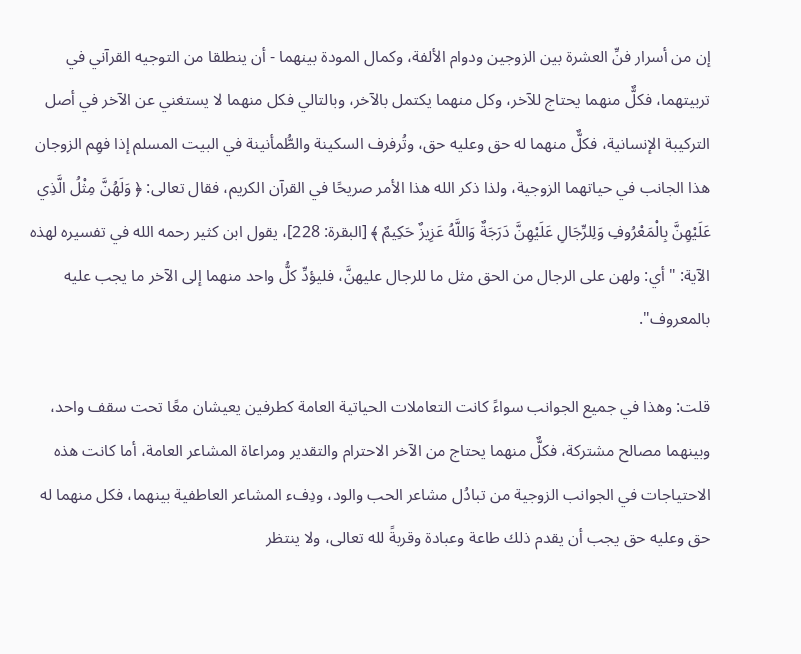إن من أسرار فنِّ العشرة بين الزوجين ودوام الألفة، وكمال المودة بينهما - أن ينطلقا من التوجيه القرآني في تربيتهما، فكلٌّ منهما يحتاج للآخر، وكل منهما يكتمل بالآخر، وبالتالي فكل منهما لا يستغني عن الآخر في أصل التركيبة الإنسانية، فكلٌّ منهما له حق وعليه حق، وتُرفرف السكينة والطُّمأنينة في البيت المسلم إذا فهِم الزوجان هذا الجانب في حياتهما الزوجية، ولذا ذكر الله هذا الأمر صريحًا في القرآن الكريم، فقال تعالى: ﴿ وَلَهُنَّ مِثْلُ الَّذِي عَلَيْهِنَّ بِالْمَعْرُوفِ وَلِلرِّجَالِ عَلَيْهِنَّ دَرَجَةٌ وَاللَّهُ عَزِيزٌ حَكِيمٌ ﴾ [البقرة: 228]، يقول ابن كثير رحمه الله في تفسيره لهذه الآية: "أي: ولهن على الرجال من الحق مثل ما للرجال عليهنَّ، فليؤدِّ كلُّ واحد منهما إلى الآخر ما يجب عليه بالمعروف".

قلت: وهذا في جميع الجوانب سواءً كانت التعاملات الحياتية العامة كطرفين يعيشان معًا تحت سقف واحد، وبينهما مصالح مشتركة، فكلٌّ منهما يحتاج من الآخر الاحترام والتقدير ومراعاة المشاعر العامة، أما كانت هذه الاحتياجات في الجوانب الزوجية من تبادُل مشاعر الحب والود، ودِفء المشاعر العاطفية بينهما، فكل منهما له حق وعليه حق يجب أن يقدم ذلك طاعة وعبادة وقربةً لله تعالى، ولا ينتظر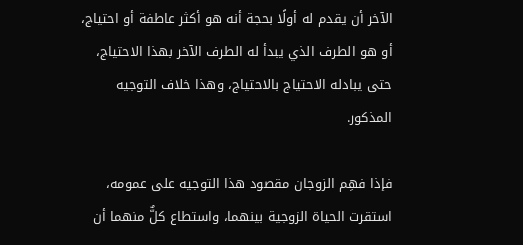الآخر أن يقدم له أولًا بحجة أنه هو أكثر عاطفة أو احتياج، أو هو الطرف الذي يبدأ له الطرف الآخر بهذا الاحتياج، حتى يبادله الاحتياج بالاحتياج، وهذا خلاف التوجيه المذكور.

فإذا فهِم الزوجان مقصود هذا التوجيه على عمومه، استقرت الحياة الزوجية بينهما، واستطاع كلٌّ منهما أن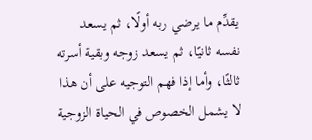يقدِّم ما يرضي ربه أولًا، ثم يسعد نفسه ثانيًا، ثم يسعد زوجه وبقية أسرته ثالثًا، وأما إذا فهم التوجيه على أن هذا لا يشمل الخصوص في الحياة الزوجية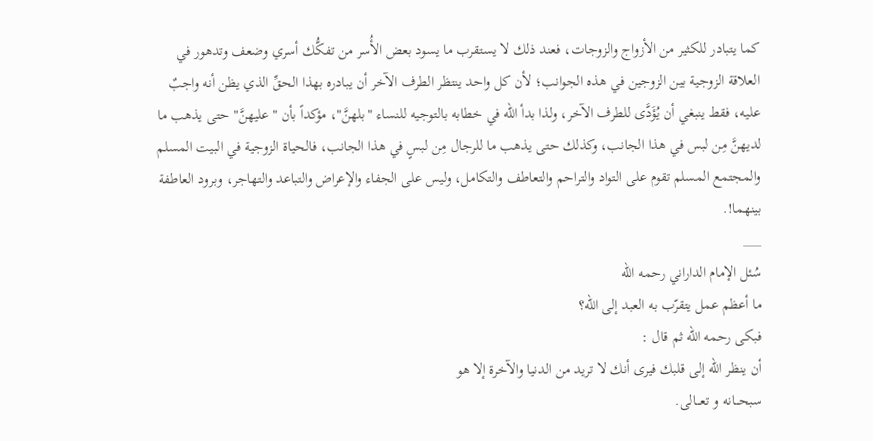كما يتبادر للكثير من الأزواج والزوجات، فعند ذلك لا يستقرب ما يسود بعض الأُسر من تفكُّك أسري وضعف وتدهور في العلاقة الزوجية بين الزوجين في هذه الجوانب؛ لأن كل واحد ينتظر الطرف الآخر أن يبادره بهذا الحقِّ الذي يظن أنه واجبٌ عليه، فقط ينبغي أن يُؤَدَّى للطرف الآخر، ولذا بدأ الله في خطابه بالتوجيه للنساء "بلهنَّ"، مؤكداً بأن "عليهنَّ" حتى يذهب ما لديهنَّ مِن لبس في هذا الجانب، وكذلك حتى يذهب ما للرجال مِن لبسٍ في هذا الجانب، فالحياة الزوجية في البيت المسلم والمجتمع المسلم تقوم على التواد والتراحم والتعاطف والتكامل، وليس على الجفاء والإعراض والتباعد والتهاجر، وبرود العاطفة بينهما!.
___
سُئل الإمام الداراني رحمه الله
ما أعظم عمل يتقرّب به العبد إلى الله؟
فبكى رحمه الله ثم قال :
أن ينظر الله إلى قلبك فيرى أنك لا تريد من الدنيا والآخرة إلا هو
سبحـــانه و تعـــالى.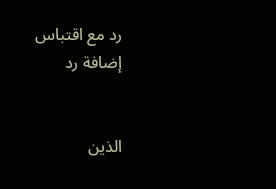رد مع اقتباس
إضافة رد


الذين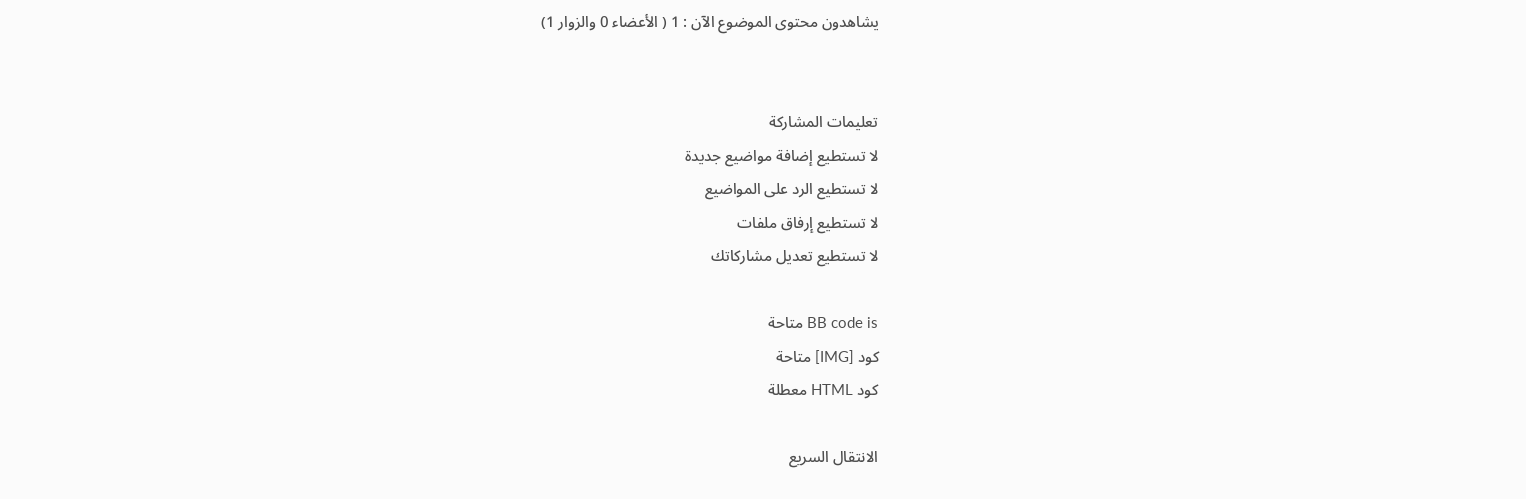يشاهدون محتوى الموضوع الآن : 1 ( الأعضاء 0 والزوار 1)


تعليمات المشاركة
لا تستطيع إضافة مواضيع جديدة
لا تستطيع الرد على المواضيع
لا تستطيع إرفاق ملفات
لا تستطيع تعديل مشاركاتك

BB code is متاحة
كود [IMG] متاحة
كود HTML معطلة

الانتقال السريع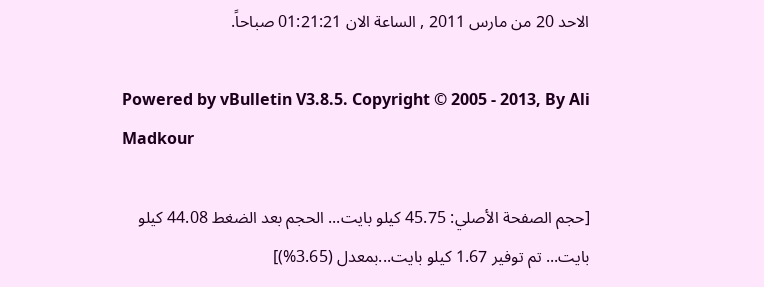الاحد 20 من مارس 2011 , الساعة الان 01:21:21 صباحاً.

Powered by vBulletin V3.8.5. Copyright © 2005 - 2013, By Ali Madkour

[حجم الصفحة الأصلي: 45.75 كيلو بايت... الحجم بعد الضغط 44.08 كيلو بايت... تم توفير 1.67 كيلو بايت...بمعدل (3.65%)]